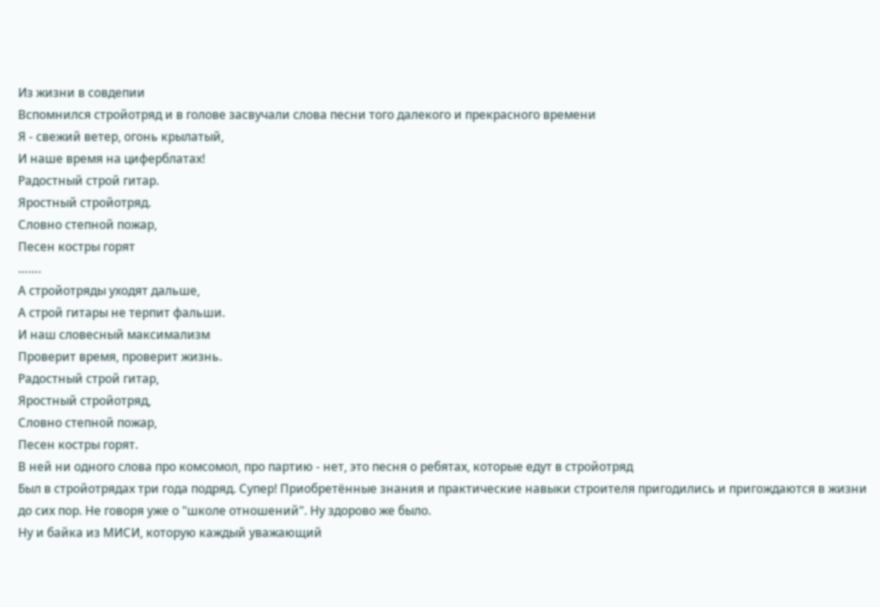Из жизни в совдепии
Вспомнился стройотряд и в голове засвучали слова песни того далекого и прекрасного времени
Я - свежий ветер, огонь крылатый,
И наше время на циферблатах!
Радостный строй гитар.
Яростный стройотряд.
Словно степной пожар,
Песен костры горят
…….
А стройотряды уходят дальше,
А строй гитары не терпит фальши.
И наш словесный максимализм
Проверит время, проверит жизнь.
Радостный строй гитар,
Яростный стройотряд,
Словно степной пожар,
Песен костры горят.
В ней ни одного слова про комсомол, про партию - нет, это песня о ребятах, которые едут в стройотряд
Был в стройотрядах три года подряд. Супер! Приобретённые знания и практические навыки строителя пригодились и пригождаются в жизни до сих пор. Не говоря уже о "школе отношений". Ну здорово же было.
Ну и байка из МИСИ, которую каждый уважающий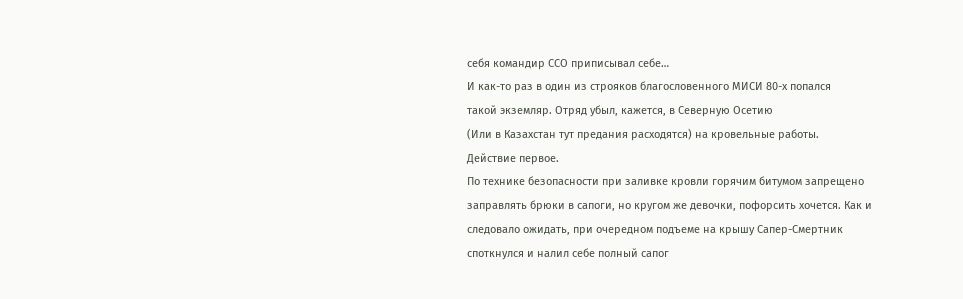себя командир ССО приписывал себе…
И как-то раз в один из строяков благословенного МИСИ 80-х попался
такой экземляр. Отряд убыл, кажется, в Северную Осетию
(Или в Казахстан тут предания расходятся) на кровельные работы.
Действие первое.
По технике безопасности при заливке кровли горячим битумом запрещено заправлять брюки в сапоги, но кругом же девочки, пофорсить хочется. Как и следовало ожидать, при очередном подъеме на крышу Сапер-Смертник споткнулся и налил себе полный сапог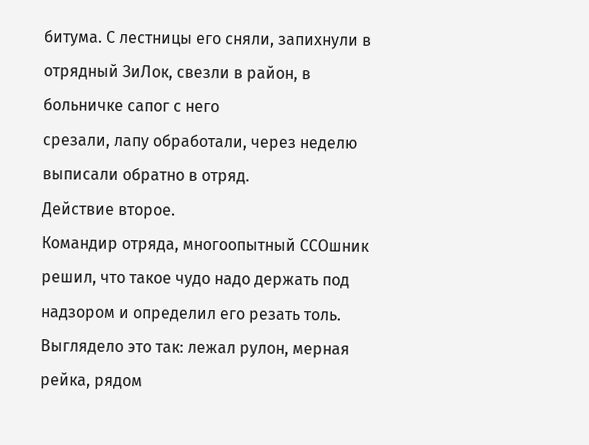битума. С лестницы его сняли, запихнули в отрядный ЗиЛок, свезли в район, в больничке сапог с него
срезали, лапу обработали, через неделю выписали обратно в отряд.
Действие второе.
Командир отряда, многоопытный ССОшник решил, что такое чудо надо держать под надзором и определил его резать толь. Выглядело это так: лежал рулон, мерная рейка, рядом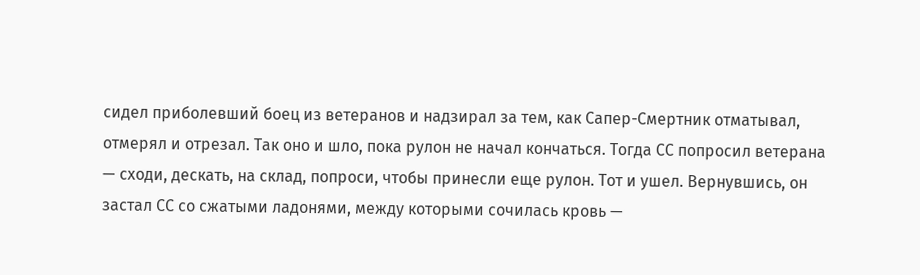сидел приболевший боец из ветеранов и надзирал за тем, как Сапер-Смертник отматывал, отмерял и отрезал. Так оно и шло, пока рулон не начал кончаться. Тогда СС попросил ветерана — сходи, дескать, на склад, попроси, чтобы принесли еще рулон. Тот и ушел. Вернувшись, он застал СС со сжатыми ладонями, между которыми сочилась кровь —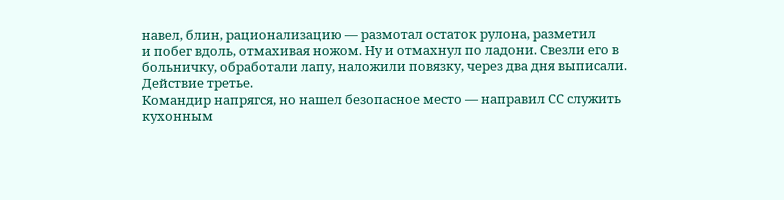навел, блин, рационализацию — размотал остаток рулона, разметил
и побег вдоль, отмахивая ножом. Ну и отмахнул по ладони. Свезли его в больничку, обработали лапу, наложили повязку, через два дня выписали.
Действие третье.
Командир напрягся, но нашел безопасное место — направил СС служить кухонным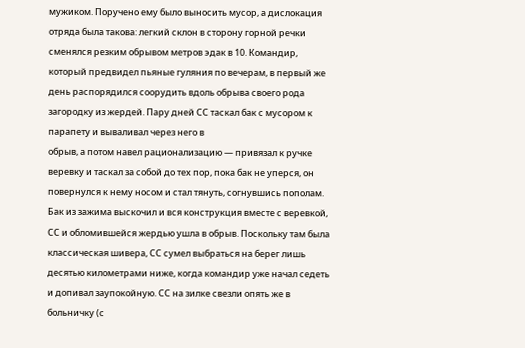мужиком. Поручено ему было выносить мусор, а дислокация отряда была такова: легкий склон в сторону горной речки сменялся резким обрывом метров эдак в 10. Командир, который предвидел пьяные гуляния по вечерам, в первый же день распорядился соорудить вдоль обрыва своего рода
загородку из жердей. Пару дней СС таскал бак с мусором к парапету и вываливал через него в
обрыв, а потом навел рационализацию — привязал к ручке веревку и таскал за собой до тех пор, пока бак не уперся, он повернулся к нему носом и стал тянуть, согнувшись пополам. Бак из зажима выскочил и вся конструкция вместе с веревкой, СС и обломившейся жердью ушла в обрыв. Поскольку там была классическая шивера, СС сумел выбраться на берег лишь десятью километрами ниже, когда командир уже начал седеть и допивал заупокойную. СС на зилке свезли опять же в больничку (с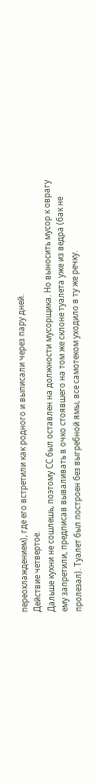переохлаждением), где его встретили как родного и выписали через пару дней.
Действие четвертое.
Дальше кухни не сошлешь, поэтому СС был оставлен на должности мусорщика. Но выносить мусор к оврагу ему запретили, предписав вываливать в очко стоявшего на том же склоне туалета уже из ведра (бак не пролезал). Туалет был построен без выгребной ямы, все самотеком уходило в ту же речку.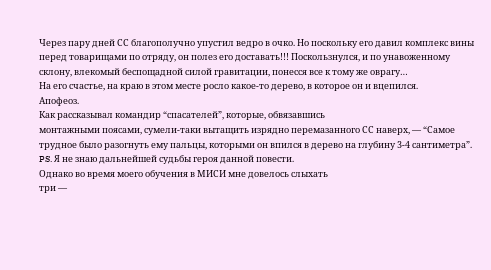Через пару дней СС благополучно упустил ведро в очко. Но поскольку его давил комплекс вины перед товарищами по отряду, он полез его доставать!!! Поскользнулся, и по унавоженному склону, влекомый беспощадной силой гравитации, понесся все к тому же оврагу…
На его счастье, на краю в этом месте росло какое-то дерево, в которое он и вцепился.
Апофеоз.
Как рассказывал командир “спасателей”, которые, обвязавшись
монтажными поясами, сумели-таки вытащить изрядно перемазанного СС наверх, — “Самое трудное было разогнуть ему пальцы, которыми он впился в дерево на глубину 3-4 сантиметра”.
PS. Я не знаю дальнейшей судьбы героя данной повести.
Однако во время моего обучения в МИСИ мне довелось слыхать
три —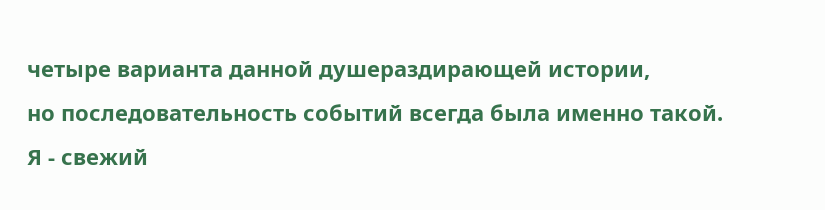четыре варианта данной душераздирающей истории,
но последовательность событий всегда была именно такой.
Я - свежий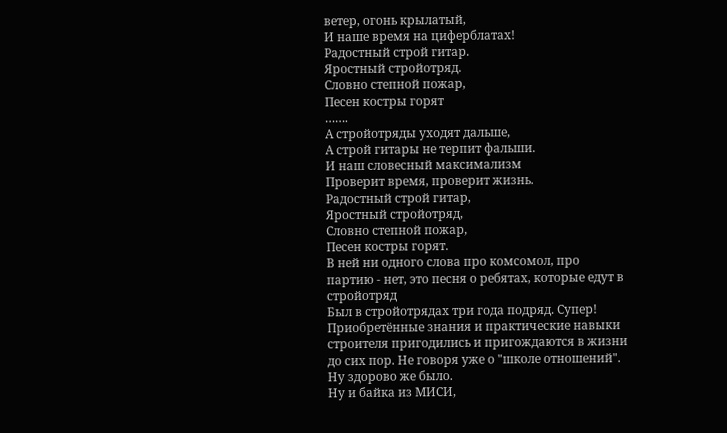ветер, огонь крылатый,
И наше время на циферблатах!
Радостный строй гитар.
Яростный стройотряд.
Словно степной пожар,
Песен костры горят
…….
А стройотряды уходят дальше,
А строй гитары не терпит фальши.
И наш словесный максимализм
Проверит время, проверит жизнь.
Радостный строй гитар,
Яростный стройотряд,
Словно степной пожар,
Песен костры горят.
В ней ни одного слова про комсомол, про партию - нет, это песня о ребятах, которые едут в стройотряд
Был в стройотрядах три года подряд. Супер! Приобретённые знания и практические навыки строителя пригодились и пригождаются в жизни до сих пор. Не говоря уже о "школе отношений". Ну здорово же было.
Ну и байка из МИСИ,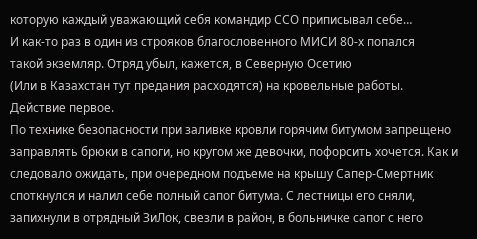которую каждый уважающий себя командир ССО приписывал себе…
И как-то раз в один из строяков благословенного МИСИ 80-х попался
такой экземляр. Отряд убыл, кажется, в Северную Осетию
(Или в Казахстан тут предания расходятся) на кровельные работы.
Действие первое.
По технике безопасности при заливке кровли горячим битумом запрещено заправлять брюки в сапоги, но кругом же девочки, пофорсить хочется. Как и следовало ожидать, при очередном подъеме на крышу Сапер-Смертник споткнулся и налил себе полный сапог битума. С лестницы его сняли, запихнули в отрядный ЗиЛок, свезли в район, в больничке сапог с него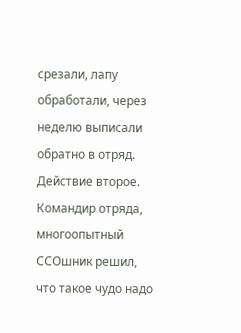срезали, лапу обработали, через неделю выписали обратно в отряд.
Действие второе.
Командир отряда, многоопытный ССОшник решил, что такое чудо надо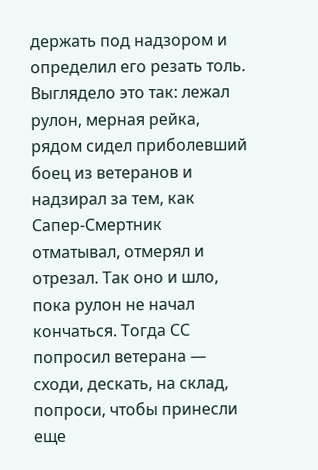держать под надзором и определил его резать толь. Выглядело это так: лежал рулон, мерная рейка, рядом сидел приболевший боец из ветеранов и надзирал за тем, как Сапер-Смертник отматывал, отмерял и отрезал. Так оно и шло, пока рулон не начал кончаться. Тогда СС попросил ветерана — сходи, дескать, на склад, попроси, чтобы принесли еще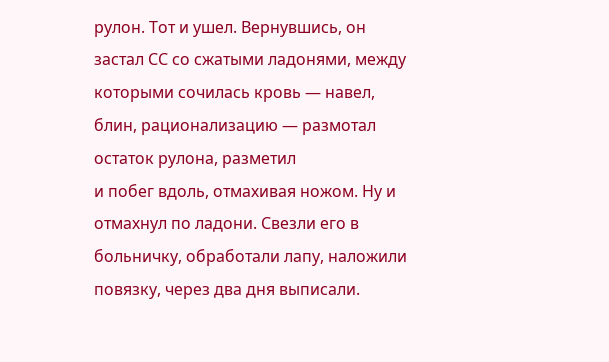рулон. Тот и ушел. Вернувшись, он застал СС со сжатыми ладонями, между которыми сочилась кровь — навел, блин, рационализацию — размотал остаток рулона, разметил
и побег вдоль, отмахивая ножом. Ну и отмахнул по ладони. Свезли его в больничку, обработали лапу, наложили повязку, через два дня выписали.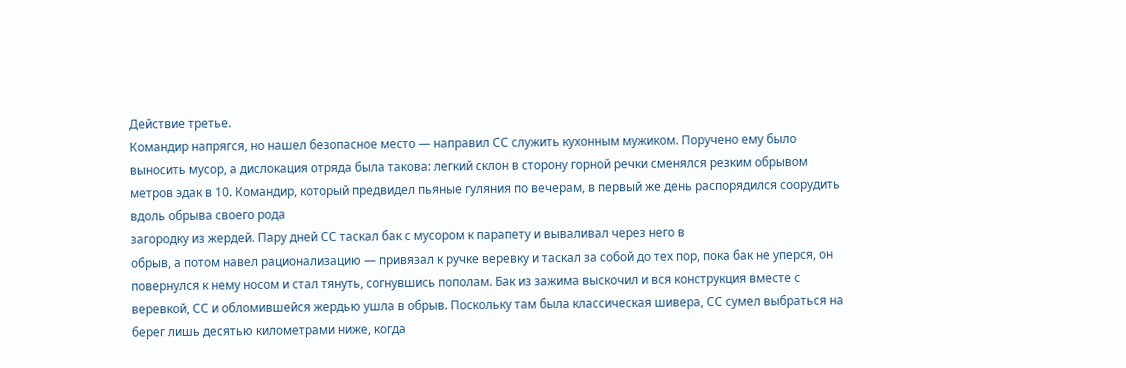Действие третье.
Командир напрягся, но нашел безопасное место — направил СС служить кухонным мужиком. Поручено ему было выносить мусор, а дислокация отряда была такова: легкий склон в сторону горной речки сменялся резким обрывом метров эдак в 10. Командир, который предвидел пьяные гуляния по вечерам, в первый же день распорядился соорудить вдоль обрыва своего рода
загородку из жердей. Пару дней СС таскал бак с мусором к парапету и вываливал через него в
обрыв, а потом навел рационализацию — привязал к ручке веревку и таскал за собой до тех пор, пока бак не уперся, он повернулся к нему носом и стал тянуть, согнувшись пополам. Бак из зажима выскочил и вся конструкция вместе с веревкой, СС и обломившейся жердью ушла в обрыв. Поскольку там была классическая шивера, СС сумел выбраться на берег лишь десятью километрами ниже, когда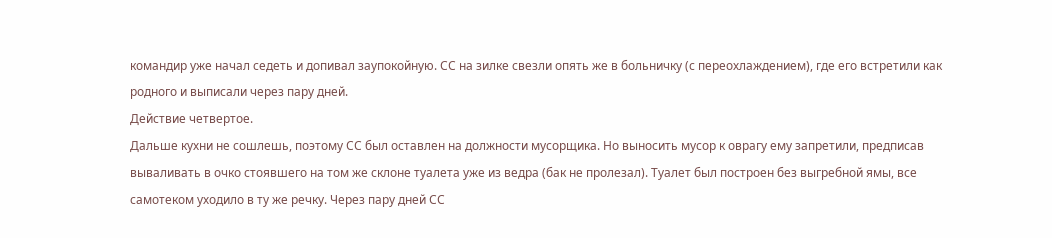командир уже начал седеть и допивал заупокойную. СС на зилке свезли опять же в больничку (с переохлаждением), где его встретили как родного и выписали через пару дней.
Действие четвертое.
Дальше кухни не сошлешь, поэтому СС был оставлен на должности мусорщика. Но выносить мусор к оврагу ему запретили, предписав вываливать в очко стоявшего на том же склоне туалета уже из ведра (бак не пролезал). Туалет был построен без выгребной ямы, все самотеком уходило в ту же речку. Через пару дней СС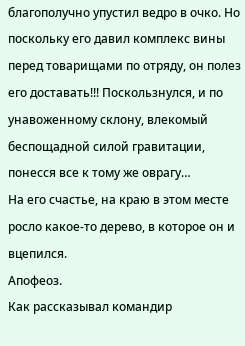благополучно упустил ведро в очко. Но поскольку его давил комплекс вины перед товарищами по отряду, он полез его доставать!!! Поскользнулся, и по унавоженному склону, влекомый беспощадной силой гравитации, понесся все к тому же оврагу…
На его счастье, на краю в этом месте росло какое-то дерево, в которое он и вцепился.
Апофеоз.
Как рассказывал командир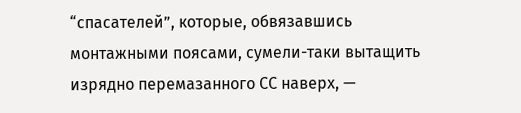“спасателей”, которые, обвязавшись
монтажными поясами, сумели-таки вытащить изрядно перемазанного СС наверх, —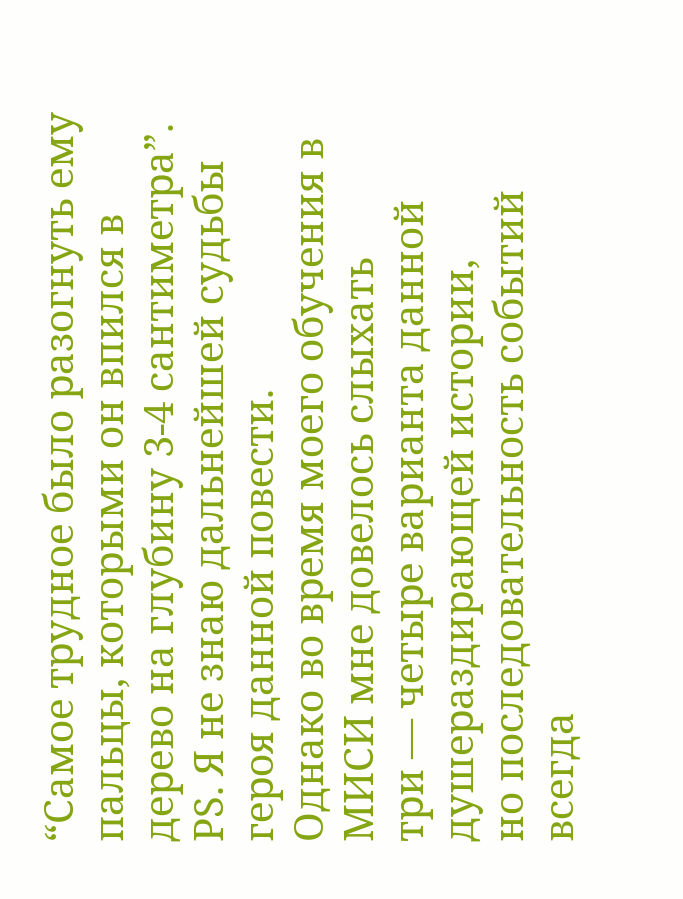“Самое трудное было разогнуть ему пальцы, которыми он впился в дерево на глубину 3-4 сантиметра”.
PS. Я не знаю дальнейшей судьбы героя данной повести.
Однако во время моего обучения в МИСИ мне довелось слыхать
три — четыре варианта данной душераздирающей истории,
но последовательность событий всегда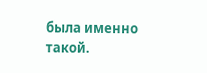была именно такой.